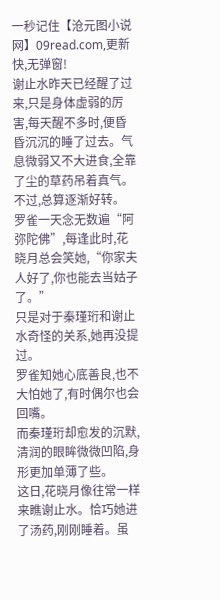一秒记住【沧元图小说网】09read.com,更新快,无弹窗!
谢止水昨天已经醒了过来,只是身体虚弱的厉害,每天醒不多时,便昏昏沉沉的睡了过去。气息微弱又不大进食,全靠了尘的草药吊着真气。不过,总算逐渐好转。
罗雀一天念无数遍“阿弥陀佛”,每逢此时,花晓月总会笑她,“你家夫人好了,你也能去当姑子了。”
只是对于秦瑾珩和谢止水奇怪的关系,她再没提过。
罗雀知她心底善良,也不大怕她了,有时偶尔也会回嘴。
而秦瑾珩却愈发的沉默,清润的眼眸微微凹陷,身形更加单薄了些。
这日,花晓月像往常一样来瞧谢止水。恰巧她进了汤药,刚刚睡着。虽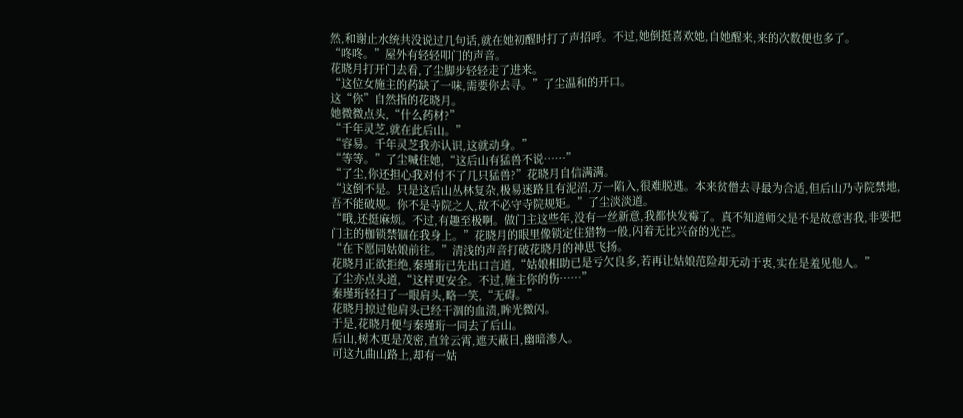然,和谢止水统共没说过几句话,就在她初醒时打了声招呼。不过,她倒挺喜欢她,自她醒来,来的次数便也多了。
“咚咚。”屋外有轻轻叩门的声音。
花晓月打开门去看,了尘脚步轻轻走了进来。
“这位女施主的药缺了一味,需要你去寻。”了尘温和的开口。
这“你”自然指的花晓月。
她微微点头,“什么药材?”
“千年灵芝,就在此后山。”
“容易。千年灵芝我亦认识,这就动身。”
“等等。”了尘喊住她,“这后山有猛兽不说……”
“了尘,你还担心我对付不了几只猛兽?”花晓月自信满满。
“这倒不是。只是这后山丛林复杂,极易迷路且有泥沼,万一陷入,很难脱逃。本来贫僧去寻最为合适,但后山乃寺院禁地,吾不能破规。你不是寺院之人,故不必守寺院规矩。”了尘淡淡道。
“哦,还挺麻烦。不过,有趣至极啊。做门主这些年,没有一丝新意,我都快发霉了。真不知道师父是不是故意害我,非要把门主的枷锁禁锢在我身上。”花晓月的眼里像锁定住猎物一般,闪着无比兴奋的光芒。
“在下愿同姑娘前往。”清浅的声音打破花晓月的神思飞扬。
花晓月正欲拒绝,秦瑾珩已先出口言道,“姑娘相助已是亏欠良多,若再让姑娘范险却无动于衷,实在是羞见他人。”
了尘亦点头道,“这样更安全。不过,施主你的伤……”
秦瑾珩轻扫了一眼肩头,略一笑,“无碍。”
花晓月掠过他肩头已经干涸的血渍,眸光微闪。
于是,花晓月便与秦瑾珩一同去了后山。
后山,树木更是茂密,直耸云霄,遮天蔽日,幽暗渗人。
可这九曲山路上,却有一姑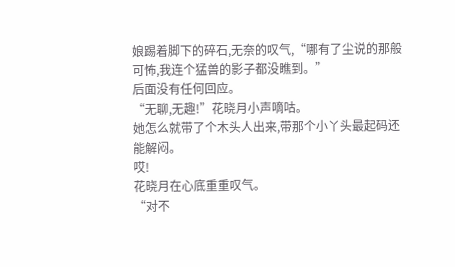娘踢着脚下的碎石,无奈的叹气,“哪有了尘说的那般可怖,我连个猛兽的影子都没瞧到。”
后面没有任何回应。
“无聊,无趣!”花晓月小声嘀咕。
她怎么就带了个木头人出来,带那个小丫头最起码还能解闷。
哎!
花晓月在心底重重叹气。
“对不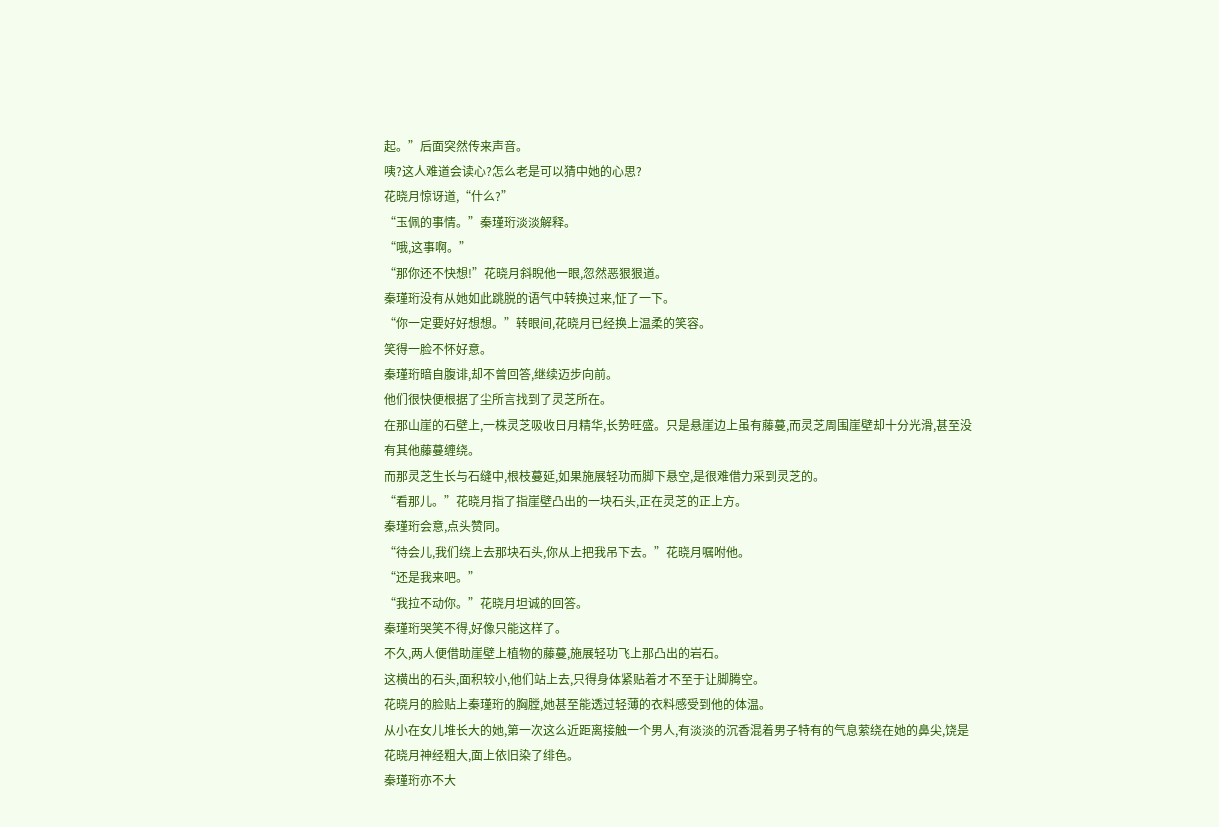起。”后面突然传来声音。
咦?这人难道会读心?怎么老是可以猜中她的心思?
花晓月惊讶道,“什么?”
“玉佩的事情。”秦瑾珩淡淡解释。
“哦,这事啊。”
“那你还不快想!”花晓月斜睨他一眼,忽然恶狠狠道。
秦瑾珩没有从她如此跳脱的语气中转换过来,怔了一下。
“你一定要好好想想。”转眼间,花晓月已经换上温柔的笑容。
笑得一脸不怀好意。
秦瑾珩暗自腹诽,却不曾回答,继续迈步向前。
他们很快便根据了尘所言找到了灵芝所在。
在那山崖的石壁上,一株灵芝吸收日月精华,长势旺盛。只是悬崖边上虽有藤蔓,而灵芝周围崖壁却十分光滑,甚至没有其他藤蔓缠绕。
而那灵芝生长与石缝中,根枝蔓延,如果施展轻功而脚下悬空,是很难借力采到灵芝的。
“看那儿。”花晓月指了指崖壁凸出的一块石头,正在灵芝的正上方。
秦瑾珩会意,点头赞同。
“待会儿,我们绕上去那块石头,你从上把我吊下去。”花晓月嘱咐他。
“还是我来吧。”
“我拉不动你。”花晓月坦诚的回答。
秦瑾珩哭笑不得,好像只能这样了。
不久,两人便借助崖壁上植物的藤蔓,施展轻功飞上那凸出的岩石。
这横出的石头,面积较小,他们站上去,只得身体紧贴着才不至于让脚腾空。
花晓月的脸贴上秦瑾珩的胸膛,她甚至能透过轻薄的衣料感受到他的体温。
从小在女儿堆长大的她,第一次这么近距离接触一个男人,有淡淡的沉香混着男子特有的气息萦绕在她的鼻尖,饶是花晓月神经粗大,面上依旧染了绯色。
秦瑾珩亦不大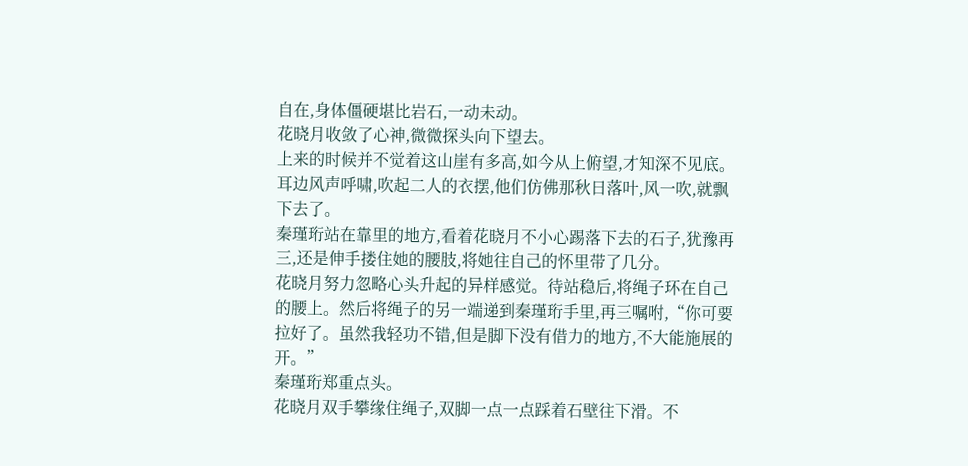自在,身体僵硬堪比岩石,一动未动。
花晓月收敛了心神,微微探头向下望去。
上来的时候并不觉着这山崖有多高,如今从上俯望,才知深不见底。耳边风声呼啸,吹起二人的衣摆,他们仿佛那秋日落叶,风一吹,就飘下去了。
秦瑾珩站在靠里的地方,看着花晓月不小心踢落下去的石子,犹豫再三,还是伸手搂住她的腰肢,将她往自己的怀里带了几分。
花晓月努力忽略心头升起的异样感觉。待站稳后,将绳子环在自己的腰上。然后将绳子的另一端递到秦瑾珩手里,再三嘱咐,“你可要拉好了。虽然我轻功不错,但是脚下没有借力的地方,不大能施展的开。”
秦瑾珩郑重点头。
花晓月双手攀缘住绳子,双脚一点一点踩着石壁往下滑。不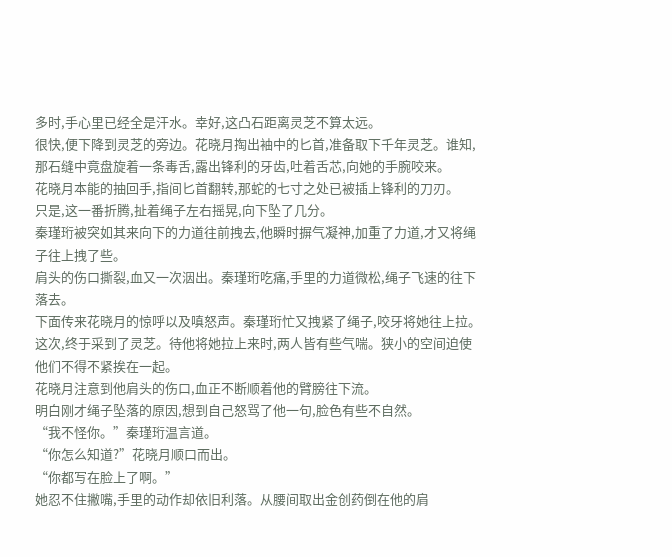多时,手心里已经全是汗水。幸好,这凸石距离灵芝不算太远。
很快,便下降到灵芝的旁边。花晓月掏出袖中的匕首,准备取下千年灵芝。谁知,那石缝中竟盘旋着一条毒舌,露出锋利的牙齿,吐着舌芯,向她的手腕咬来。
花晓月本能的抽回手,指间匕首翻转,那蛇的七寸之处已被插上锋利的刀刃。
只是,这一番折腾,扯着绳子左右摇晃,向下坠了几分。
秦瑾珩被突如其来向下的力道往前拽去,他瞬时摒气凝神,加重了力道,才又将绳子往上拽了些。
肩头的伤口撕裂,血又一次洇出。秦瑾珩吃痛,手里的力道微松,绳子飞速的往下落去。
下面传来花晓月的惊呼以及嗔怒声。秦瑾珩忙又拽紧了绳子,咬牙将她往上拉。
这次,终于采到了灵芝。待他将她拉上来时,两人皆有些气喘。狭小的空间迫使他们不得不紧挨在一起。
花晓月注意到他肩头的伤口,血正不断顺着他的臂膀往下流。
明白刚才绳子坠落的原因,想到自己怒骂了他一句,脸色有些不自然。
“我不怪你。”秦瑾珩温言道。
“你怎么知道?”花晓月顺口而出。
“你都写在脸上了啊。”
她忍不住撇嘴,手里的动作却依旧利落。从腰间取出金创药倒在他的肩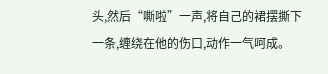头,然后“嘶啦”一声,将自己的裙摆撕下一条,缠绕在他的伤口,动作一气呵成。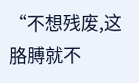“不想残废,这胳膊就不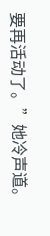要再活动了。”她冷声道。